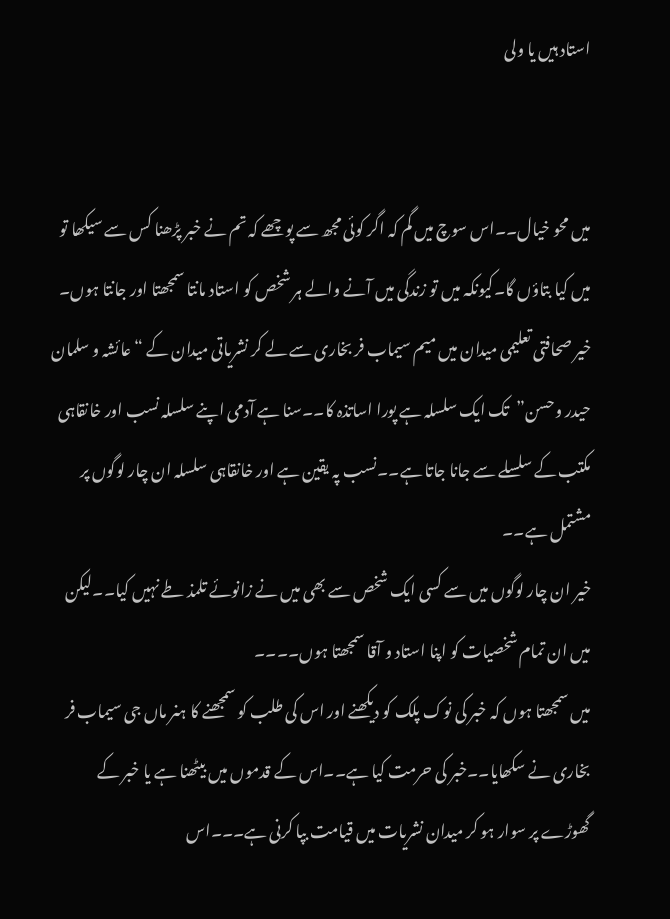استاد ہیں یا ولی


میں محو خیال۔۔اس سوچ میں گم کہ اگر کوئی مجھ سے پوچھے کہ تم نے خبر پڑھنا کس سے سیکھا تو میں کیا بتاؤں گا۔کیونکہ میں تو زندگی میں آنے والے ہر شخص کو استاد مانتا سمجھتا اور جانتا ہوں۔
خیر صحافتی تعلیمی میدان میں میم سیماب فر بخاری سے لے کر نشریاتی میدان کے “عائشہ و سلمان حیدر وحسن”تک ایک سلسلہ ہے پورا اساتذہ کا۔۔سنا ہے آدمی اپنے سلسلہ نسب اور خانقاہی مکتب کے سلسلے سے جانا جاتا ہے۔۔نسب پہ یقین ہے اور خانقاہی سلسلہ ان چار لوگوں پر مشتمل ہے۔۔
خیر ان چار لوگوں میں سے کسی ایک شخص سے بھی میں نے زانوئے تلمذ طے نہیں کیا۔۔لیکن میں ان تمام شخصیات کو اپنا استاد و آقا سمجھتا ہوں۔۔۔۔
میں سمجھتا ہوں کہ خبر کی نوک پلک کو دیکھنے اور اس کی طلب کو سمجھنے کا ہنر ماں جی سیماب فر بخاری نے سکھایا۔۔خبر کی حرمت کیا ہے۔۔اس کے قدموں میں بیٹھنا ہے یا خبر کے گھوڑے پر سوار ہو کر میدان نشریات میں قیامت بپا کرنی ہے۔۔۔اس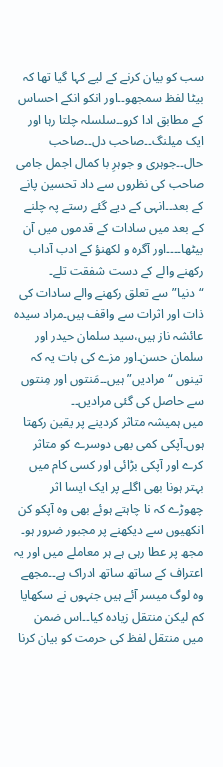سب کو بیان کرنے کے لیے کہا گیا تھا کہ بیٹا لفظ سمجھو۔۔اور انکو انکے احساس کے مطابق ادا کرو۔۔سلسلہ چلتا رہا اور ایک میلنگ۔۔صاحب دل۔۔صاحب حال۔۔جوہری و جوہرِ با کمال اجمل جامی صاحب کی نظروں سے داد تحسین پانے کے بعد۔۔انہی کے دیے گئے رستے پہ چلنے کے بعد میں سادات کے قدموں میں آن بیٹھا۔۔۔۔اور آگرہ و لکھنؤ کے ادب آداب رکھنے والے کے دست شفقت تلے۔
“دنیا”سے تعلق رکھنے والے سادات کی ذات اور اثرات سے واقف ہیں۔مراد سیدہ عائشہ ناز ہیں،سید سلمان حیدر اور سلمان حسن۔اور مزے کی بات یہ کہ تینوں “مرادیں” ہیں۔۔مَنتوں اور مِنتوں سے حاصل کی گئی مرادیں۔۔
میں ہمیشہ متاثر کردینے پر یقین رکھتا ہوں۔آپکی کمی بھی دوسرے کو متاثر کرے اور آپکی بڑائی اور کسی کام میں بہتر ہونا بھی اگلے پر ایک ایسا اثر چھوڑے کہ نا چاہتے ہوئے بھی وہ آپکو کن انکھیوں سے دیکھنے پر مجبور ضرور ہو۔
مجھ پر عطا رہی ہے ہر معاملے میں اور یہ اعتراف کے ساتھ ساتھ ادراک ہے۔۔مجھے وہ لوگ میسر آئے ہیں جنہوں نے سکھایا کم لیکن منتقل زیادہ کیا۔۔اس ضمن میں منتقل لفظ کی حرمت کو بیان کرنا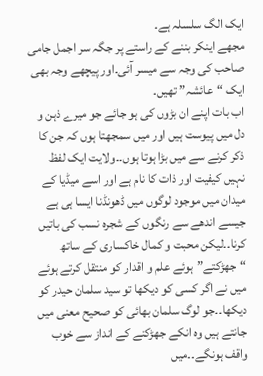ایک الگ سلسلہ ہے۔
مجھے اینکر بننے کے راستے پر جگہ سر اجمل جامی صاحب کی وجہ سے میسر آئی۔اور پیچھے وجہ بھی ایک “عائشہ” تھیں۔
اب بات اپنے ان بڑوں کی ہو جائے جو میرے ذہن و دل میں پیوست ہیں اور میں سمجھتا ہوں کہ جن کا ذکر کرنے سے میں بڑا ہوتا ہوں۔۔ولایت ایک لفظ نہیں کیفیت اور ذات کا نام ہے اور اسے میڈیا کے میدان میں موجود لوگوں میں ڈھونڈنا ایسا ہی ہے جیسے اندھے سے رنگوں کے شجرہ نسب کی باتیں کرنا۔۔لیکن محبت و کمال خاکساری کے ساتھ “جھڑکتے”ہوئے علم و اقدار کو منتقل کرتے ہوئے میں نے اگر کسی کو دیکھا تو سید سلمان حیدر کو دیکھا۔۔جو لوگ سلمان بھائی کو صحیح معنی میں جانتے ہیں وہ انکے جھڑکنے کے انداز سے خوب واقف ہونگے۔۔میں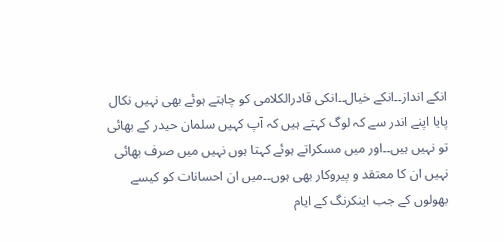انکے انداز۔۔انکے خیال۔۔انکی قادرالکلامی کو چاہتے ہوئے بھی نہیں نکال پایا اپنے اندر سے کہ لوگ کہتے ہیں کہ آپ کہیں سلمان حیدر کے بھائی تو نہیں ہیں۔۔اور میں مسکراتے ہوئے کہتا ہوں نہیں میں صرف بھائی نہیں ان کا معتقد و پیروکار بھی ہوں۔۔میں ان احسانات کو کیسے بھولوں کے جب اینکرنگ کے ایام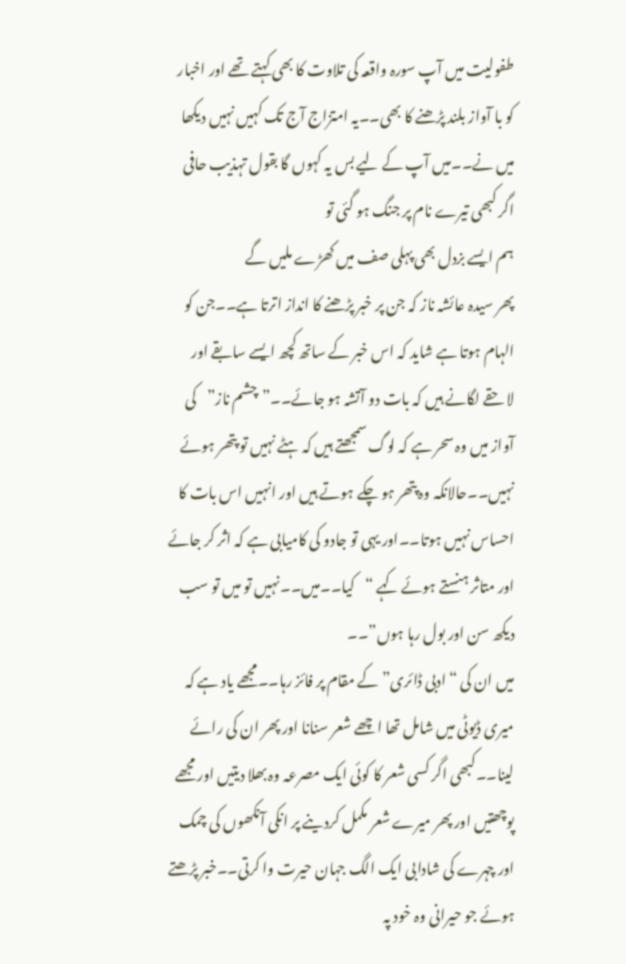طفولیت میں آپ سورہ واقعہ کی تلاوت کا بھی کہتے تھے اور اخبار کو با آواز بلند پڑھنے کا بھی۔۔یہ امتزاج آج تک کہیں نہیں دیکھا میں نے۔۔میں آپ کے لیے بس یہ کہوں گا بقول تہذیب حافی
اگر کبھی تیرے نام پر جنگ ہو گئی تو
ہم ایسے بزدل بھی پہلی صف میں کھڑے ملیں گے
پھر سیدہ عائشہ ناز کہ جن پر خبر پڑھنے کا انداز اترتا ہے۔۔جن کو الہام ہوتا ہے شاید کہ اس خبر کے ساتھ کچھ ایسے سابقے اور لاحقے لگانے ہیں کہ بات دو آتشہ ہو جائے۔۔”چشم ناز”کی آواز میں وہ سحر ہے کہ لوگ سمجھتے ہیں کہ ہٹے نہیں تو پتھر ہوئے نہیں۔۔حالانکہ وہ پتھر ہو چکے ہوتے ہیں اور انہیں اس بات کا احساس نہیں ہوتا۔۔اور یہی تو جادو کی کامیابی ہے کہ اثر کر جائے اور متاثر ہنستے ہوئے کہے “کیا۔۔میں۔۔نہیں تو میں تو سب دیکھ سن اور بول رہا ہوں”۔۔
میں ان کی “ادبی ڈائری”کے مقام پر فائز رہا۔۔مجھے یاد ہے کہ میری ڈیوٹی میں شامل تھا اچھے شعر سنانا اور پھر ان کی رائے لینا۔۔کبھی اگر کسی شعر کا کوئی ایک مصرعہ وہ بھلا دیتیں اور مجھے پوچھتیں اور پھر میرے شعر مکمل کردینے پر انکی آنکھوں کی چمک اور چہرے کی شادابی ایک الگ جہان حیرت وا کرتی۔۔خبر پڑھتے ہوئے جو حیرانی وہ خود پہ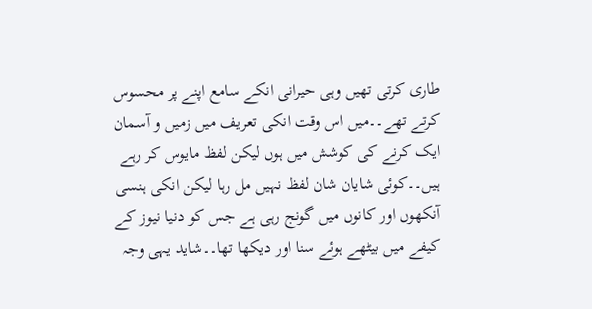طاری کرتی تھیں وہی حیرانی انکے سامع اپنے پر محسوس کرتے تھے۔۔میں اس وقت انکی تعریف میں زمیں و آسمان ایک کرنے کی کوشش میں ہوں لیکن لفظ مایوس کر رہے ہیں۔۔کوئی شایان شان لفظ نہیں مل رہا لیکن انکی ہنسی آنکھوں اور کانوں میں گونج رہی ہے جس کو دنیا نیوز کے کیفے میں بیٹھے ہوئے سنا اور دیکھا تھا۔۔شاید یہی وجہ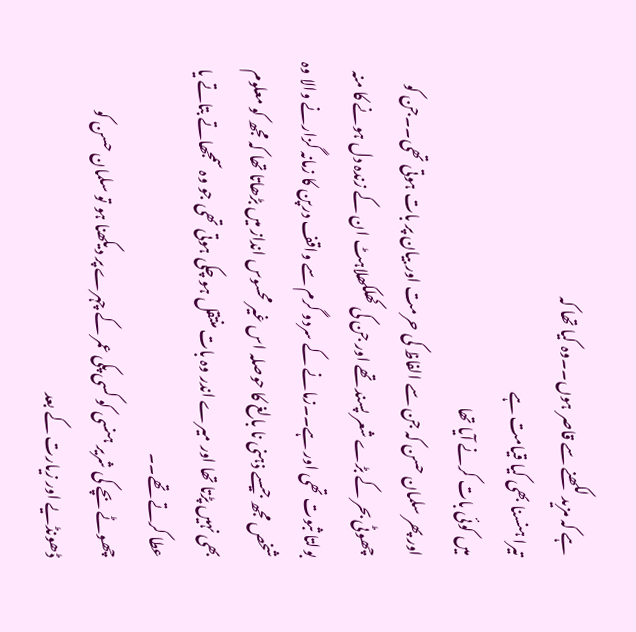ہے کہ مزید لکھنے سے قاصر ہوں۔۔وہ کیا تھا کہ
تیرا ہنسنا بھی کیا قیامت ہے
میں کوئی بات کرنے آیا تھا
اور پھر سلمان حسن کہ جن سے الفاظ کی حرمت اور بیان پر بات ہوتی تھی۔۔جن کو چھوٹی بحر کے بڑے شعر پسند تھے اور جن کی کھلکھلاہٹ ان کے زندہ دل ہونے کا منہ بولتا ثبوت تھی اور ہے۔۔زمانے کے سردو گرم سے واقف درپن کا زمانہ گزارنے والا وہ شخص مجھ جیسے ذہنی نا بالغ کا حوصلہ اس غیر محسوس انداز میں بڑھاتا تھا کہ مجھ کو معلوم بھی نہیں پڑتا تھا اور میرے اندر وہ بات منتقل ہو چکی ہوتی تھی جو وہ سمجھاتے بتاتے یا عطا کرتے تھے۔۔
چھوٹے بچے کی شریر ہنسی کو کسی پکی عمر کے چہرے پر دیکھنا ہو تو سلمان حسن کو ڈھونڈیے اور زیارت کے بعد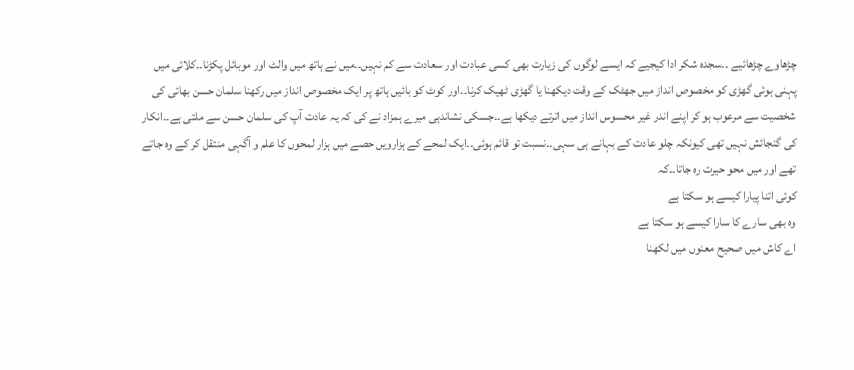چڑھاوے چڑھائیے ۔۔سجدہ شکر ادا کیجیے کہ ایسے لوگوں کی زیارت بھی کسی عبادت اور سعادت سے کم نہیں۔۔میں نے ہاتھ میں والٹ اور موبائل پکڑنا۔۔کلائی میں پہنی ہوئی گھڑی کو مخصوص انداز میں جھٹک کے وقت دیکھنا یا گھڑی ٹھیک کرنا۔۔اور کوٹ کو بائیں ہاتھ پر ایک مخصوص انداز میں رکھنا سلمان حسن بھائی کی شخصیت سے مرعوب ہو کر اپنے اندر غیر محسوس انداز میں اترتے دیکھا ہے۔۔جسکی نشاندہی میرے ہمزاد نے کی کہ یہ عادت آپ کی سلمان حسن سے ملتی ہے۔۔انکار کی گنجائش نہیں تھی کیونکہ چلو عادت کے بہانے ہی سہی۔۔نسبت تو قائم ہوئی۔۔ایک لمحے کے ہزارویں حصے میں ہزار لمحوں کا علم و آگہی منتقل کر کے وہ جاتے تھے اور میں محو حیرت رہ جاتا۔۔کہ
کوئی اتنا پیارا کیسے ہو سکتا ہے
وہ بھی سارے کا سارا کیسے ہو سکتا ہے
اے کاش میں صحیح معنوں میں لکھنا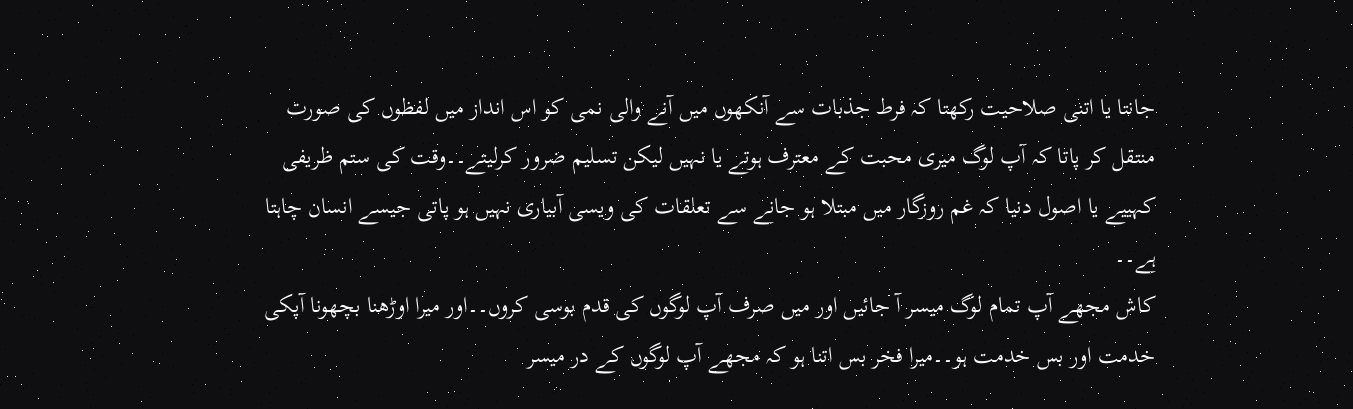جانتا یا اتنی صلاحیت رکھتا کہ فرط جذبات سے آنکھوں میں آنے والی نمی کو اس انداز میں لفظوں کی صورت منتقل کر پاتا کہ آپ لوگ میری محبت کے معترف ہوتے یا نہیں لیکن تسلیم ضرور کرلیتے۔۔وقت کی ستم ظریفی کہییے یا اصول دنیا کہ غم روزگار میں مبتلا ہو جانے سے تعلقات کی ویسی آبیاری نہیں ہو پاتی جیسے انسان چاہتا ہے۔۔
کاش مجھے آپ تمام لوگ میسر آ جائیں اور میں صرف آپ لوگوں کی قدم بوسی کروں۔۔اور میرا اوڑھنا بچھونا آپکی خدمت اور بس خدمت ہو۔۔میرا فخر بس اتنا ہو کہ مجھے آپ لوگوں کے در میسر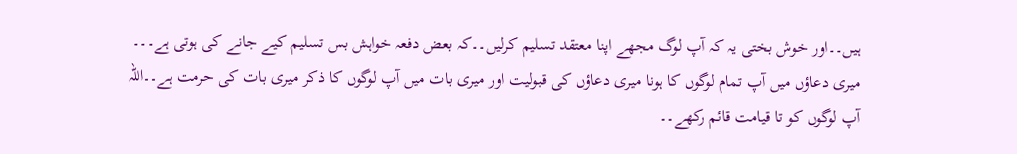ہیں۔۔اور خوش بختی یہ کہ آپ لوگ مجھے اپنا معتقد تسلیم کرلیں۔۔کہ بعض دفعہ خواہش بس تسلیم کیے جانے کی ہوتی ہے۔۔۔
میری دعاؤں میں آپ تمام لوگوں کا ہونا میری دعاؤں کی قبولیت اور میری بات میں آپ لوگوں کا ذکر میری بات کی حرمت ہے۔۔اللہ آپ لوگوں کو تا قیامت قائم رکھے۔۔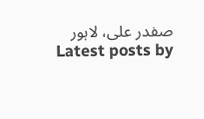صفدر علی، لاہور
Latest posts by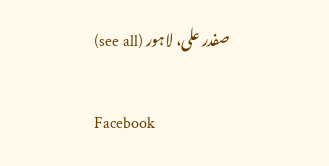صفدر علی، لاہور (see all)

Facebook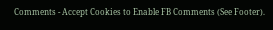Comments - Accept Cookies to Enable FB Comments (See Footer).